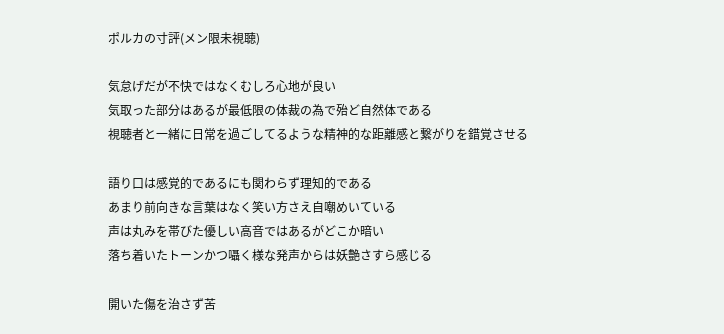ポルカの寸評(メン限未視聴)

気怠げだが不快ではなくむしろ心地が良い
気取った部分はあるが最低限の体裁の為で殆ど自然体である
視聴者と一緒に日常を過ごしてるような精神的な距離感と繋がりを錯覚させる

語り口は感覚的であるにも関わらず理知的である
あまり前向きな言葉はなく笑い方さえ自嘲めいている
声は丸みを帯びた優しい高音ではあるがどこか暗い
落ち着いたトーンかつ囁く様な発声からは妖艶さすら感じる

開いた傷を治さず苦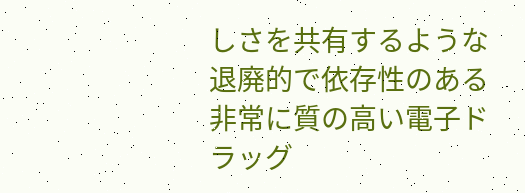しさを共有するような
退廃的で依存性のある非常に質の高い電子ドラッグ